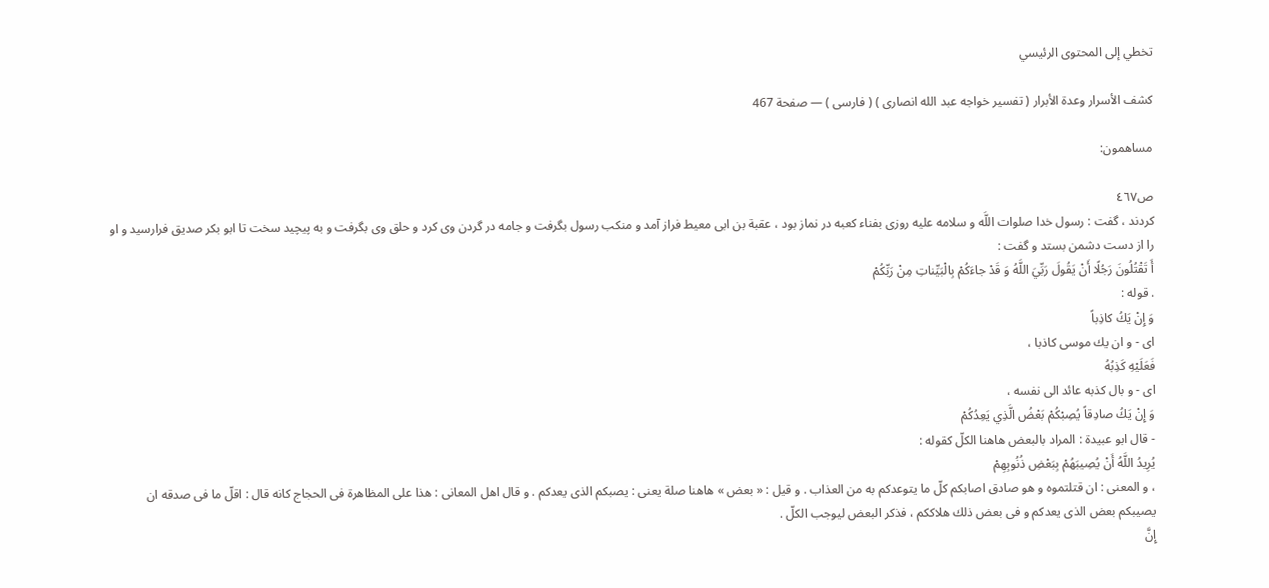تخطي إلى المحتوى الرئيسي

كشف الأسرار وعدة الأبرار ( تفسير خواجه عبد الله انصارى ) ( فارسى ) — صفحة 467

مساهمون:

ص٤٦٧
كردند ، گفت : رسول خدا صلوات اللَّه و سلامه عليه روزى بفناء كعبه در نماز بود ، عقبة بن ابى معيط فراز آمد و منكب رسول بگرفت و جامه در گردن وى كرد و حلق وى بگرفت و به پيچيد سخت تا ابو بكر صديق فرارسيد و او را از دست دشمن بستد و گفت :
أَ تَقْتُلُونَ رَجُلًا أَنْ يَقُولَ رَبِّيَ اللَّهُ وَ قَدْ جاءَكُمْ بِالْبَيِّناتِ مِنْ رَبِّكُمْ
. قوله :
وَ إِنْ يَكُ كاذِباً
اى - و ان يك موسى كاذبا ،
فَعَلَيْهِ كَذِبُهُ
اى - و بال كذبه عائد الى نفسه ،
وَ إِنْ يَكُ صادِقاً يُصِبْكُمْ بَعْضُ الَّذِي يَعِدُكُمْ
- قال ابو عبيدة : المراد بالبعض هاهنا الكلّ كقوله :
يُرِيدُ اللَّهُ أَنْ يُصِيبَهُمْ بِبَعْضِ ذُنُوبِهِمْ
، و المعنى : ان قتلتموه و هو صادق اصابكم كلّ ما يتوعدكم به من العذاب . و قيل : « بعض » هاهنا صلة يعنى : يصبكم الذى يعدكم . و قال اهل المعانى : هذا على المظاهرة فى الحجاج كانه قال : اقلّ ما فى صدقه ان يصيبكم بعض الذى يعدكم و فى بعض ذلك هلاككم ، فذكر البعض ليوجب الكلّ .
إِنَّ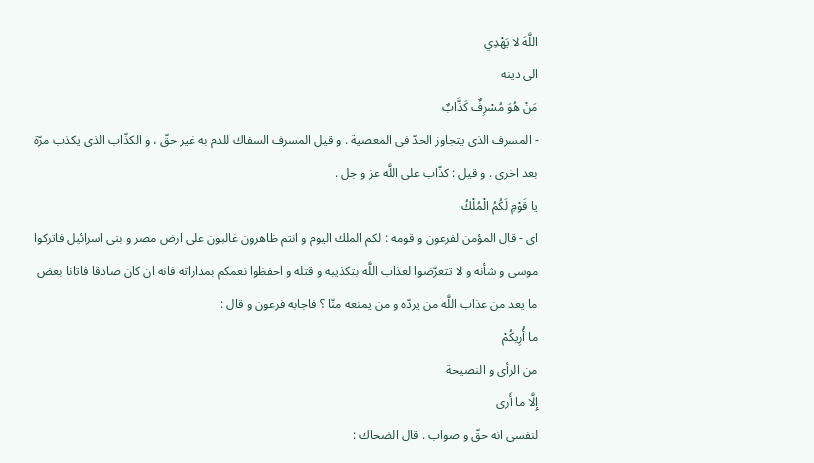اللَّهَ لا يَهْدِي
الى دينه
مَنْ هُوَ مُسْرِفٌ كَذَّابٌ
- المسرف الذى يتجاوز الحدّ فى المعصية . و قيل المسرف السفاك للدم به غير حقّ ، و الكذّاب الذى يكذب مرّة بعد اخرى . و قيل : كذّاب على اللَّه عز و جل .
يا قَوْمِ لَكُمُ الْمُلْكُ
اى - قال المؤمن لفرعون و قومه : لكم الملك اليوم و انتم ظاهرون غالبون على ارض مصر و بنى اسرائيل فاتركوا موسى و شأنه و لا تتعرّضوا لعذاب اللَّه بتكذيبه و قتله و احفظوا نعمكم بمداراته فانه ان كان صادقا فاتانا بعض ما يعد من عذاب اللَّه من يردّه و من يمنعه منّا ؟ فاجابه فرعون و قال :
ما أُرِيكُمْ
من الرأى و النصيحة
إِلَّا ما أَرى
لنفسى انه حقّ و صواب . قال الضحاك :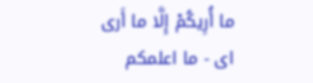ما أُرِيكُمْ إِلَّا ما أَرى
اى - ما اعلمكم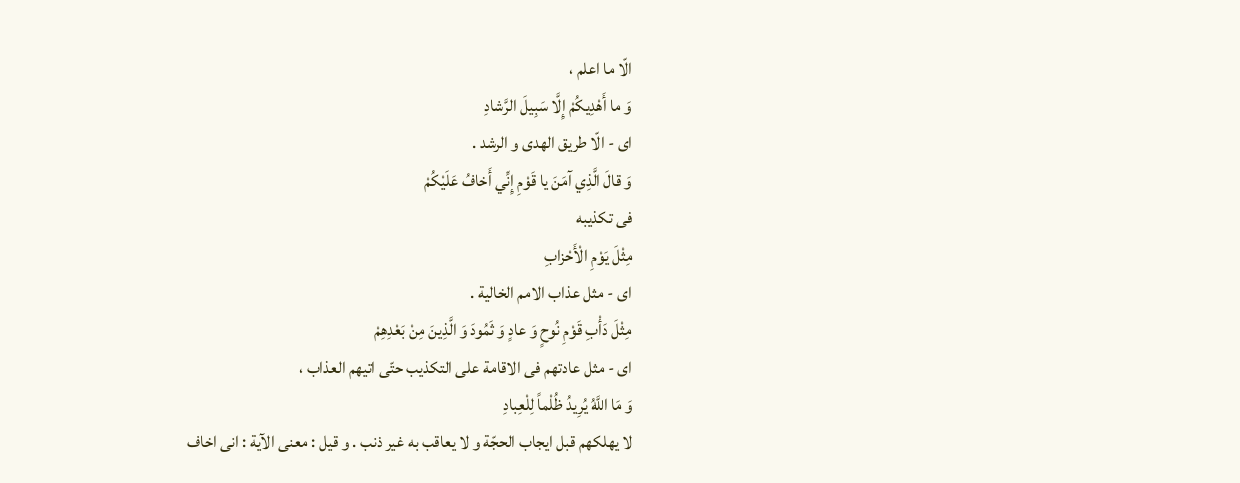الّا ما اعلم ،
وَ ما أَهْدِيكُمْ إِلَّا سَبِيلَ الرَّشادِ
اى - الّا طريق الهدى و الرشد .
وَ قالَ الَّذِي آمَنَ يا قَوْمِ إِنِّي أَخافُ عَلَيْكُمْ
فى تكذيبه
مِثْلَ يَوْمِ الْأَحْزابِ
اى - مثل عذاب الامم الخالية .
مِثْلَ دَأْبِ قَوْمِ نُوحٍ وَ عادٍ وَ ثَمُودَ وَ الَّذِينَ مِنْ بَعْدِهِمْ
اى - مثل عادتهم فى الاقامة على التكذيب حتّى اتيهم العذاب ،
وَ مَا اللَّهُ يُرِيدُ ظُلْماً لِلْعِبادِ
لا يهلكهم قبل ايجاب الحجّة و لا يعاقب به غير ذنب . و قيل : معنى الآية : انى اخاف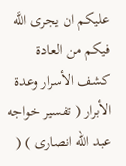عليكم ان يجرى اللَّه فيكم من العادة
كشف الأسرار وعدة الأبرار ( تفسير خواجه عبد الله انصارى ) (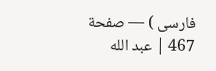فارسى ) — صفحة 467 | عبد الله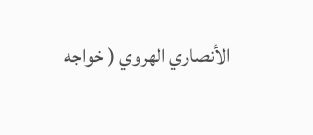الأنصاري الهروي ( خواجه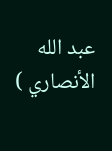عبد الله الأنصاري )